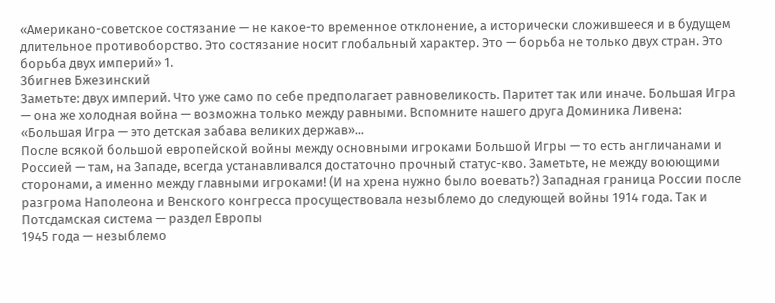«Американо-советское состязание — не какое-то временное отклонение, а исторически сложившееся и в будущем длительное противоборство. Это состязание носит глобальный характер. Это — борьба не только двух стран. Это борьба двух империй» 1.
Збигнев Бжезинский
Заметьте: двух империй. Что уже само по себе предполагает равновеликость. Паритет так или иначе. Большая Игра — она же холодная война — возможна только между равными. Вспомните нашего друга Доминика Ливена: «Большая Игра — это детская забава великих держав»...
После всякой большой европейской войны между основными игроками Большой Игры — то есть англичанами и Россией — там, на Западе, всегда устанавливался достаточно прочный статус-кво. Заметьте, не между воюющими сторонами, а именно между главными игроками! (И на хрена нужно было воевать?) Западная граница России после разгрома Наполеона и Венского конгресса просуществовала незыблемо до следующей войны 1914 года. Так и Потсдамская система — раздел Европы
1945 года — незыблемо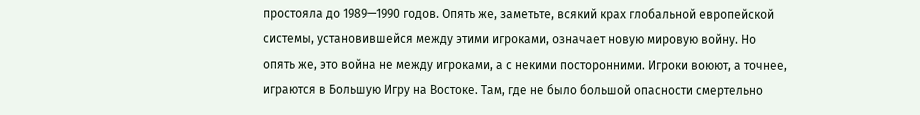простояла до 1989—1990 годов. Опять же, заметьте, всякий крах глобальной европейской системы, установившейся между этими игроками, означает новую мировую войну. Но опять же, это война не между игроками, а с некими посторонними. Игроки воюют, а точнее, играются в Большую Игру на Востоке. Там, где не было большой опасности смертельно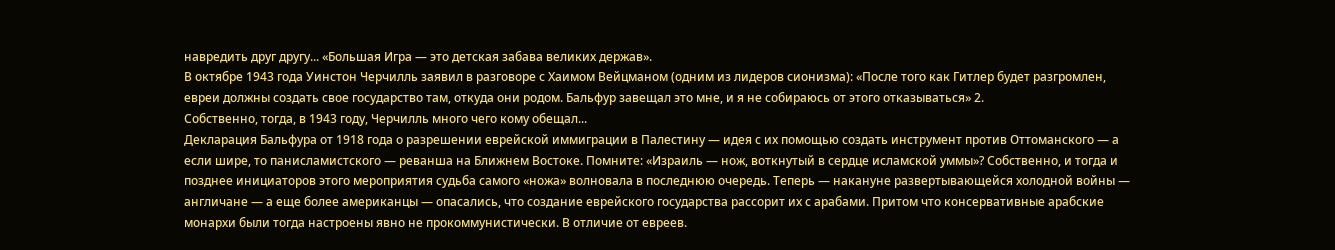навредить друг другу... «Большая Игра — это детская забава великих держав».
В октябре 1943 года Уинстон Черчилль заявил в разговоре с Хаимом Вейцманом (одним из лидеров сионизма): «После того как Гитлер будет разгромлен, евреи должны создать свое государство там, откуда они родом. Бальфур завещал это мне, и я не собираюсь от этого отказываться» 2.
Собственно, тогда, в 1943 году, Черчилль много чего кому обещал...
Декларация Бальфура от 1918 года о разрешении еврейской иммиграции в Палестину — идея с их помощью создать инструмент против Оттоманского — а если шире, то панисламистского — реванша на Ближнем Востоке. Помните: «Израиль — нож, воткнутый в сердце исламской уммы»? Собственно, и тогда и позднее инициаторов этого мероприятия судьба самого «ножа» волновала в последнюю очередь. Теперь — накануне развертывающейся холодной войны — англичане — а еще более американцы — опасались, что создание еврейского государства рассорит их с арабами. Притом что консервативные арабские монархи были тогда настроены явно не прокоммунистически. В отличие от евреев.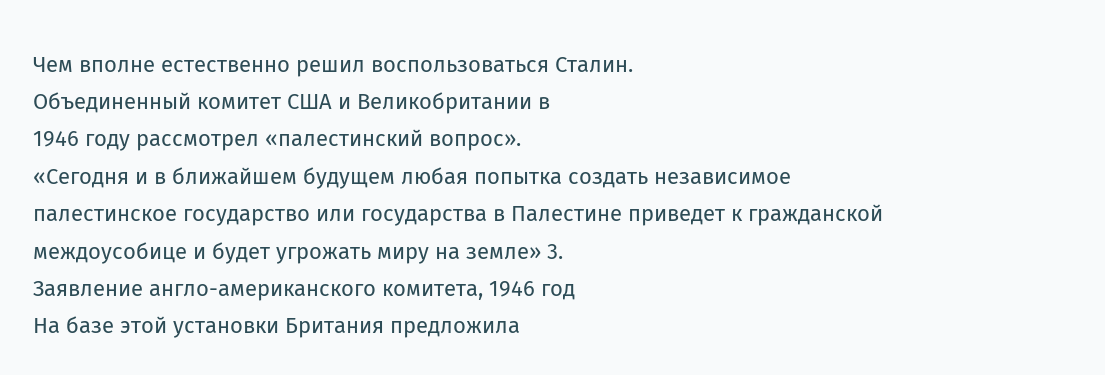Чем вполне естественно решил воспользоваться Сталин.
Объединенный комитет США и Великобритании в
1946 году рассмотрел «палестинский вопрос».
«Сегодня и в ближайшем будущем любая попытка создать независимое палестинское государство или государства в Палестине приведет к гражданской междоусобице и будет угрожать миру на земле» 3.
Заявление англо-американского комитета, 1946 год
На базе этой установки Британия предложила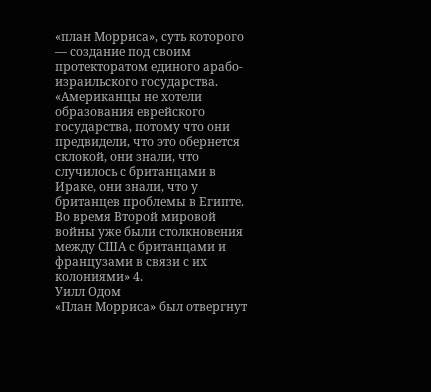«план Морриса», суть которого — создание под своим протекторатом единого арабо-израильского государства.
«Американцы не хотели образования еврейского государства, потому что они предвидели, что это обернется склокой, они знали, что случилось с британцами в Ираке, они знали, что у британцев проблемы в Египте. Во время Второй мировой войны уже были столкновения между США с британцами и французами в связи с их колониями» 4.
Уилл Одом
«План Морриса» был отвергнут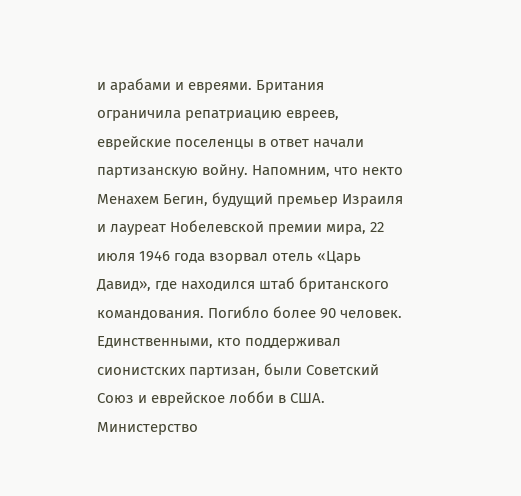и арабами и евреями. Британия ограничила репатриацию евреев, еврейские поселенцы в ответ начали партизанскую войну. Напомним, что некто Менахем Бегин, будущий премьер Израиля и лауреат Нобелевской премии мира, 22 июля 1946 года взорвал отель «Царь Давид», где находился штаб британского командования. Погибло более 90 человек. Единственными, кто поддерживал сионистских партизан, были Советский Союз и еврейское лобби в США. Министерство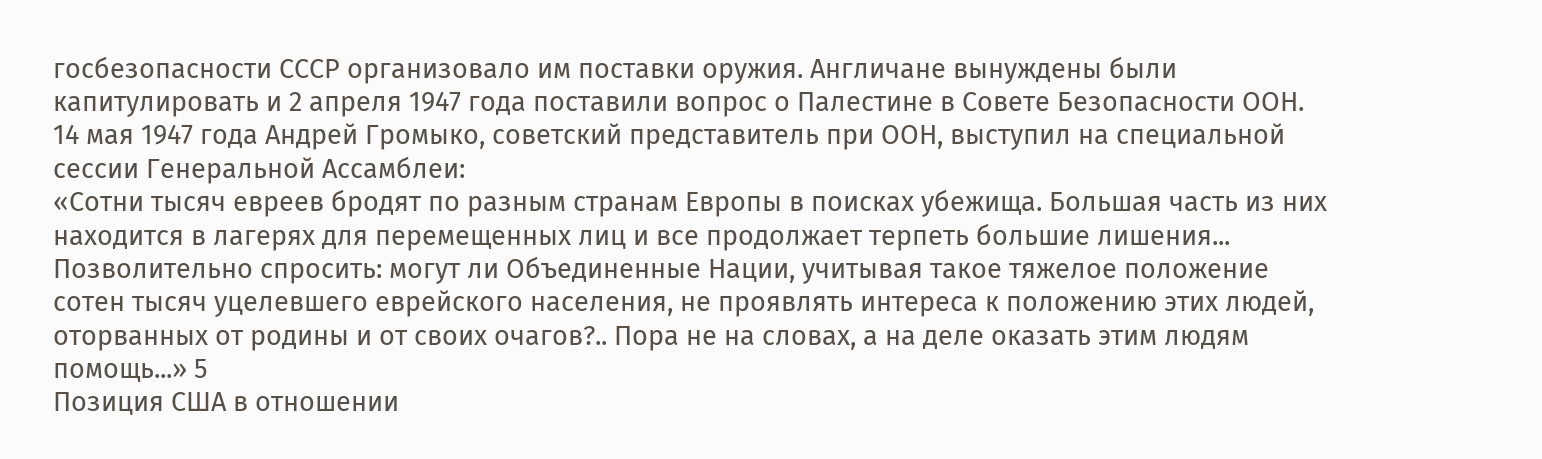госбезопасности СССР организовало им поставки оружия. Англичане вынуждены были капитулировать и 2 апреля 1947 года поставили вопрос о Палестине в Совете Безопасности ООН.
14 мая 1947 года Андрей Громыко, советский представитель при ООН, выступил на специальной сессии Генеральной Ассамблеи:
«Сотни тысяч евреев бродят по разным странам Европы в поисках убежища. Большая часть из них находится в лагерях для перемещенных лиц и все продолжает терпеть большие лишения... Позволительно спросить: могут ли Объединенные Нации, учитывая такое тяжелое положение сотен тысяч уцелевшего еврейского населения, не проявлять интереса к положению этих людей, оторванных от родины и от своих очагов?.. Пора не на словах, а на деле оказать этим людям помощь...» 5
Позиция США в отношении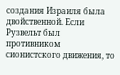создания Израиля была двойственной. Если Рузвельт был противником сионистского движения, то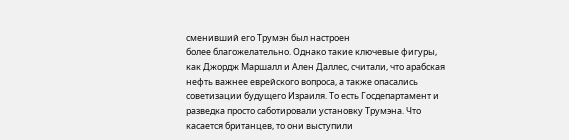сменивший его Трумэн был настроен
более благожелательно. Однако такие ключевые фигуры, как Джордж Маршалл и Ален Даллес, считали, что арабская нефть важнее еврейского вопроса, а также опасались советизации будущего Израиля. То есть Госдепартамент и разведка просто саботировали установку Трумэна. Что касается британцев, то они выступили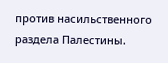против насильственного раздела Палестины.